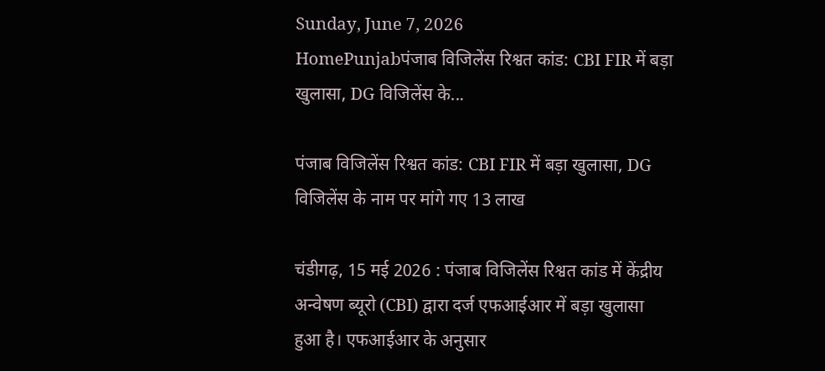Sunday, June 7, 2026
HomePunjabपंजाब विजिलेंस रिश्वत कांड: CBI FIR में बड़ा खुलासा, DG विजिलेंस के...

पंजाब विजिलेंस रिश्वत कांड: CBI FIR में बड़ा खुलासा, DG विजिलेंस के नाम पर मांगे गए 13 लाख

चंडीगढ़, 15 मई 2026 : पंजाब विजिलेंस रिश्वत कांड में केंद्रीय अन्वेषण ब्यूरो (CBI) द्वारा दर्ज एफआईआर में बड़ा खुलासा हुआ है। एफआईआर के अनुसार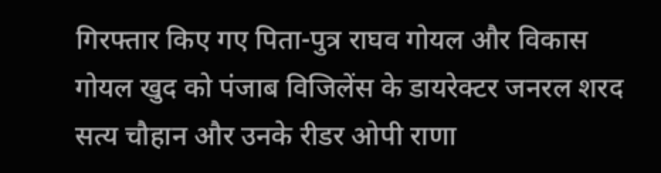गिरफ्तार किए गए पिता-पुत्र राघव गोयल और विकास गोयल खुद को पंजाब विजिलेंस के डायरेक्टर जनरल शरद सत्य चौहान और उनके रीडर ओपी राणा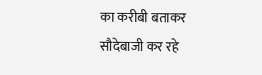का करीबी बताकर सौदेबाजी कर रहे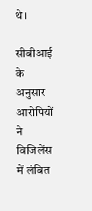थे।

सीबीआई के अनुसार आरोपियों ने विजिलेंस में लंबित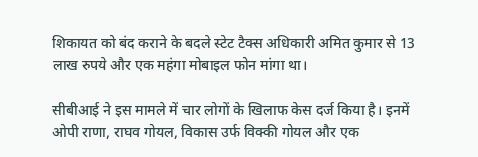शिकायत को बंद कराने के बदले स्टेट टैक्स अधिकारी अमित कुमार से 13 लाख रुपये और एक महंगा मोबाइल फोन मांगा था।

सीबीआई ने इस मामले में चार लोगों के खिलाफ केस दर्ज किया है। इनमें ओपी राणा, राघव गोयल, विकास उर्फ विक्की गोयल और एक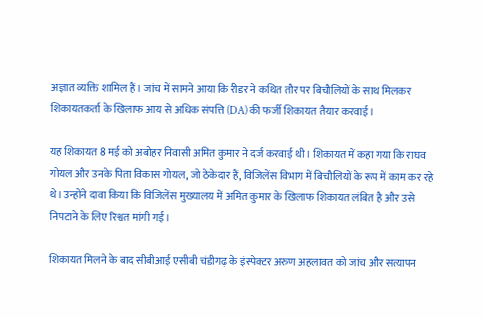अज्ञात व्यक्ति शामिल हैं। जांच में सामने आया कि रीडर ने कथित तौर पर बिचौलियों के साथ मिलकर शिकायतकर्ता के खिलाफ आय से अधिक संपत्ति (DA) की फर्जी शिकायत तैयार करवाई।

यह शिकायत 8 मई को अबोहर निवासी अमित कुमार ने दर्ज करवाई थी। शिकायत में कहा गया कि राघव गोयल और उनके पिता विकास गोयल, जो ठेकेदार हैं, विजिलेंस विभाग में बिचौलियों के रूप में काम कर रहे थे। उन्होंने दावा किया कि विजिलेंस मुख्यालय में अमित कुमार के खिलाफ शिकायत लंबित है और उसे निपटाने के लिए रिश्वत मांगी गई।

शिकायत मिलने के बाद सीबीआई एसीबी चंडीगढ़ के इंस्पेक्टर अरुण अहलावत को जांच और सत्यापन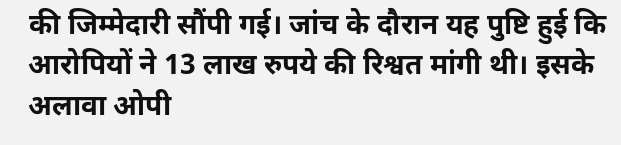की जिम्मेदारी सौंपी गई। जांच के दौरान यह पुष्टि हुई कि आरोपियों ने 13 लाख रुपये की रिश्वत मांगी थी। इसके अलावा ओपी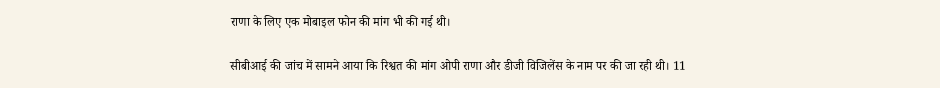राणा के लिए एक मोबाइल फोन की मांग भी की गई थी।

सीबीआई की जांच में सामने आया कि रिश्वत की मांग ओपी राणा और डीजी विजिलेंस के नाम पर की जा रही थी। 11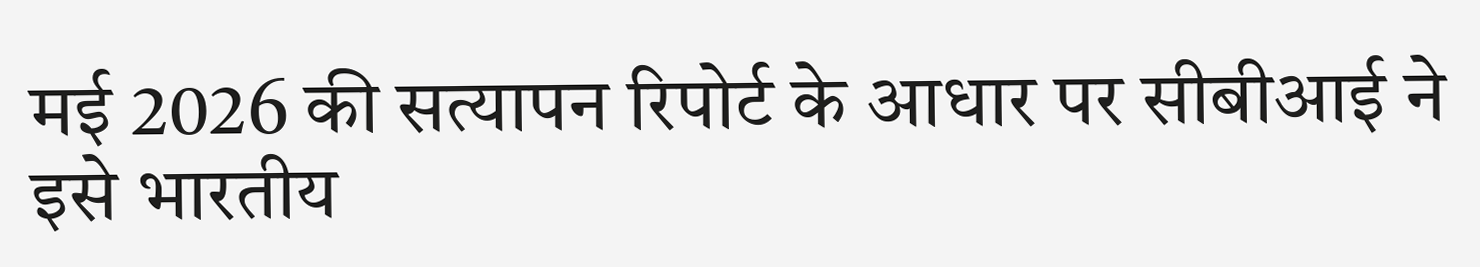मई 2026 की सत्यापन रिपोर्ट के आधार पर सीबीआई ने इसे भारतीय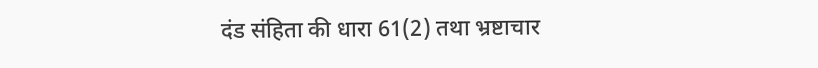दंड संहिता की धारा 61(2) तथा भ्रष्टाचार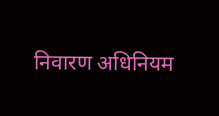निवारण अधिनियम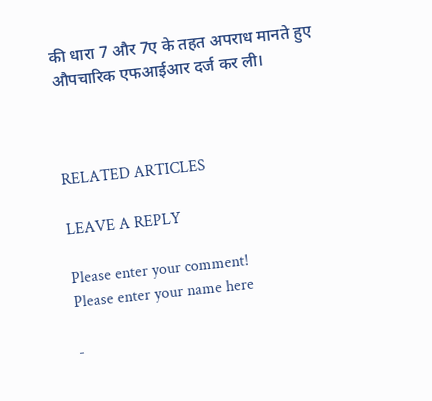की धारा 7 और 7ए के तहत अपराध मानते हुए औपचारिक एफआईआर दर्ज कर ली।



RELATED ARTICLES

LEAVE A REPLY

Please enter your comment!
Please enter your name here

-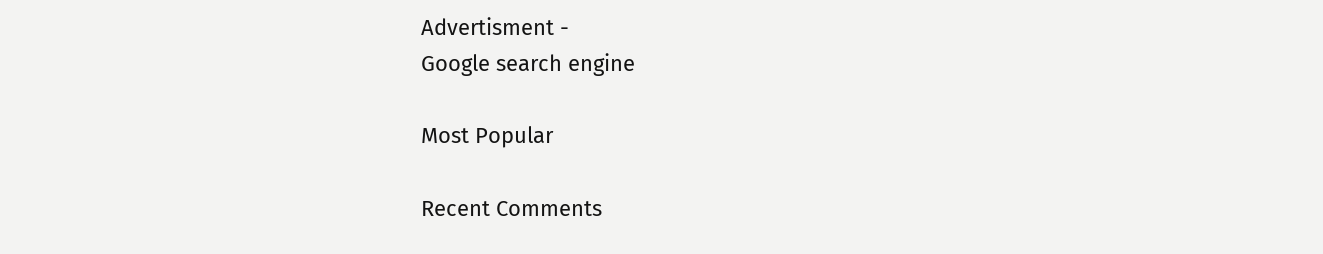Advertisment -
Google search engine

Most Popular

Recent Comments